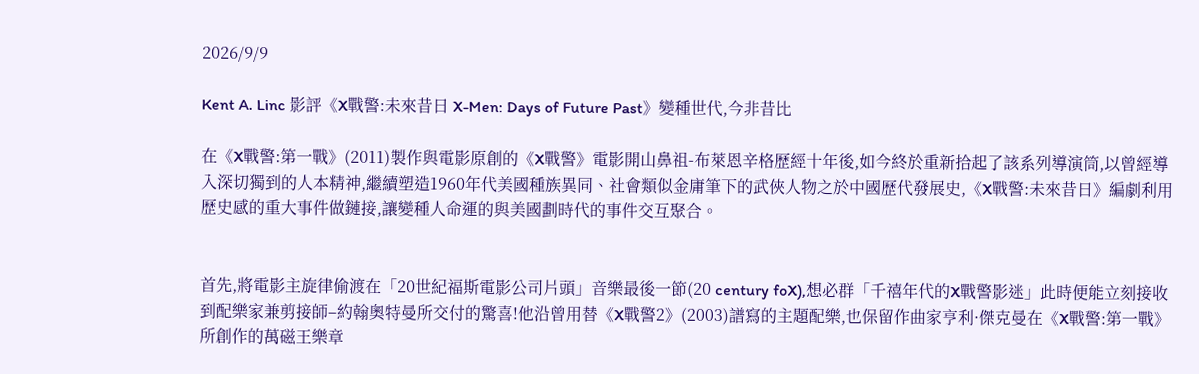2026/9/9

Kent A. Linc 影評《X戰警:未來昔日 X-Men: Days of Future Past》變種世代,今非昔比

在《X戰警:第一戰》(2011)製作與電影原創的《X戰警》電影開山鼻祖-布萊恩辛格歷經十年後,如今終於重新拾起了該系列導演筒,以曾經導入深切獨到的人本精神,繼續塑造1960年代美國種族異同、社會類似金庸筆下的武俠人物之於中國歷代發展史,《X戰警:未來昔日》編劇利用歷史感的重大事件做鏈接,讓變種人命運的與美國劃時代的事件交互聚合。


首先,將電影主旋律偷渡在「20世紀福斯電影公司片頭」音樂最後一節(20 century foX),想必群「千禧年代的X戰警影迷」此時便能立刻接收到配樂家兼剪接師–約翰奧特曼所交付的驚喜!他沿曾用替《X戰警2》(2003)譜寫的主題配樂,也保留作曲家亨利·傑克曼在《X戰警:第一戰》所創作的萬磁王樂章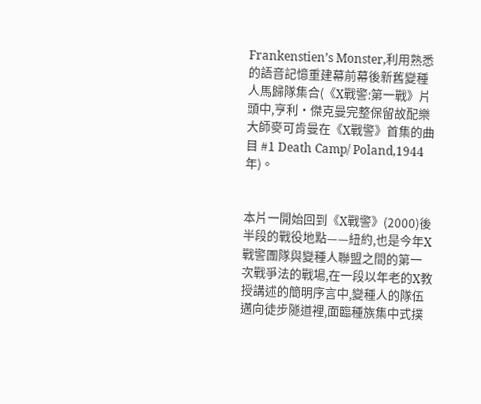Frankenstien’s Monster,利用熟悉的語音記憶重建幕前幕後新舊變種人馬歸隊集合(《X戰警:第一戰》片頭中,亨利·傑克曼完整保留故配樂大師麥可肯曼在《X戰警》首集的曲目 #1 Death Camp/ Poland,1944年)。


本片一開始回到《X戰警》(2000)後半段的戰役地點——紐約,也是今年X戰警團隊與變種人聯盟之間的第一次戰爭法的戰場,在一段以年老的X教授講述的簡明序言中,變種人的隊伍邁向徒步隧道裡,面臨種族集中式撲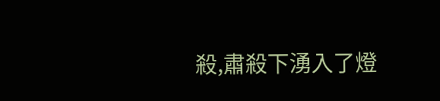殺,肅殺下湧入了燈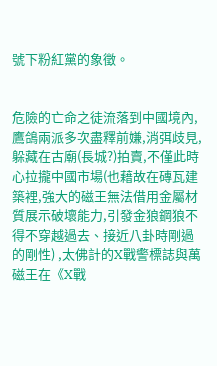號下粉紅黨的象徵。


危險的亡命之徒流落到中國境內,鷹鴿兩派多次盡釋前嫌,消弭歧見,躲藏在古廟(長城?)拍賣,不僅此時心拉攏中國市場(也藉故在磚瓦建築裡,強大的磁王無法借用金屬材質展示破壞能力,引發金狼鋼狼不得不穿越過去、接近八卦時剛過的剛性) ,太佛計的X戰警標誌與萬磁王在《X戰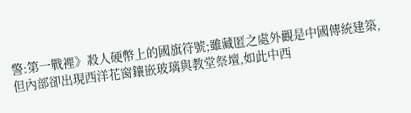警:第一戰裡》殺人硬幣上的國旗符號;雖藏匿之處外觀是中國傳統建築,但內部卻出現西洋花窗鑲嵌玻璃與教堂祭壇,如此中西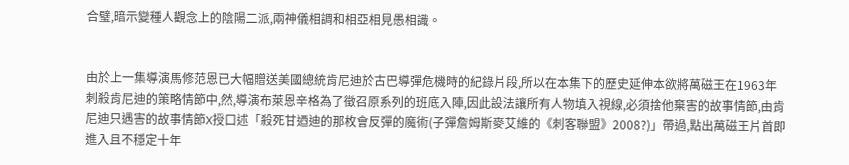合璧,暗示變種人觀念上的陰陽二派,兩神儀相調和相亞相見愚相識。


由於上一集導演馬修范恩已大幅贈送美國總統肯尼迪於古巴導彈危機時的紀錄片段,所以在本集下的歷史延伸本欲將萬磁王在1963年刺殺肯尼迪的策略情節中,然,導演布萊恩辛格為了徵召原系列的班底入陣,因此設法讓所有人物填入視線,必須捨他棄害的故事情節,由肯尼迪只遇害的故事情節X授口述「殺死甘迺迪的那枚會反彈的魔術(子彈詹姆斯麥艾維的《刺客聯盟》2008?)」帶過,點出萬磁王片首即進入且不穩定十年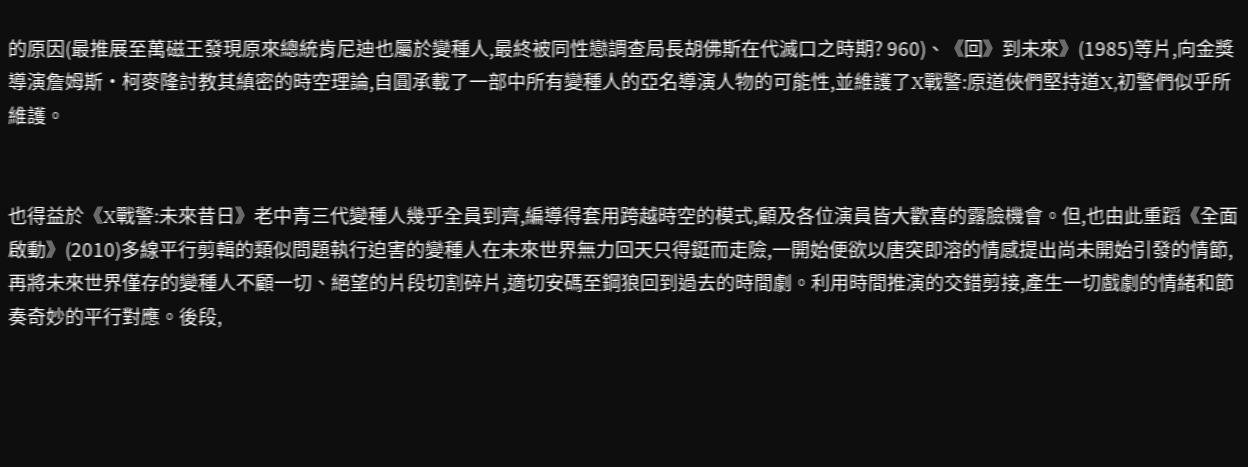的原因(最推展至萬磁王發現原來總統肯尼迪也屬於變種人,最終被同性戀調查局長胡佛斯在代滅口之時期? 960)、《回》到未來》(1985)等片,向金獎導演詹姆斯·柯麥隆討教其縝密的時空理論,自圓承載了一部中所有變種人的亞名導演人物的可能性,並維護了X戰警:原道俠們堅持道X,初警們似乎所維護。


也得益於《X戰警:未來昔日》老中青三代變種人幾乎全員到齊,編導得套用跨越時空的模式,顧及各位演員皆大歡喜的露臉機會。但,也由此重蹈《全面啟動》(2010)多線平行剪輯的類似問題執行迫害的變種人在未來世界無力回天只得鋌而走險,一開始便欲以唐突即溶的情感提出尚未開始引發的情節,再將未來世界僅存的變種人不顧一切、絕望的片段切割碎片,適切安碼至鋼狼回到過去的時間劇。利用時間推演的交錯剪接,產生一切戲劇的情緒和節奏奇妙的平行對應。後段,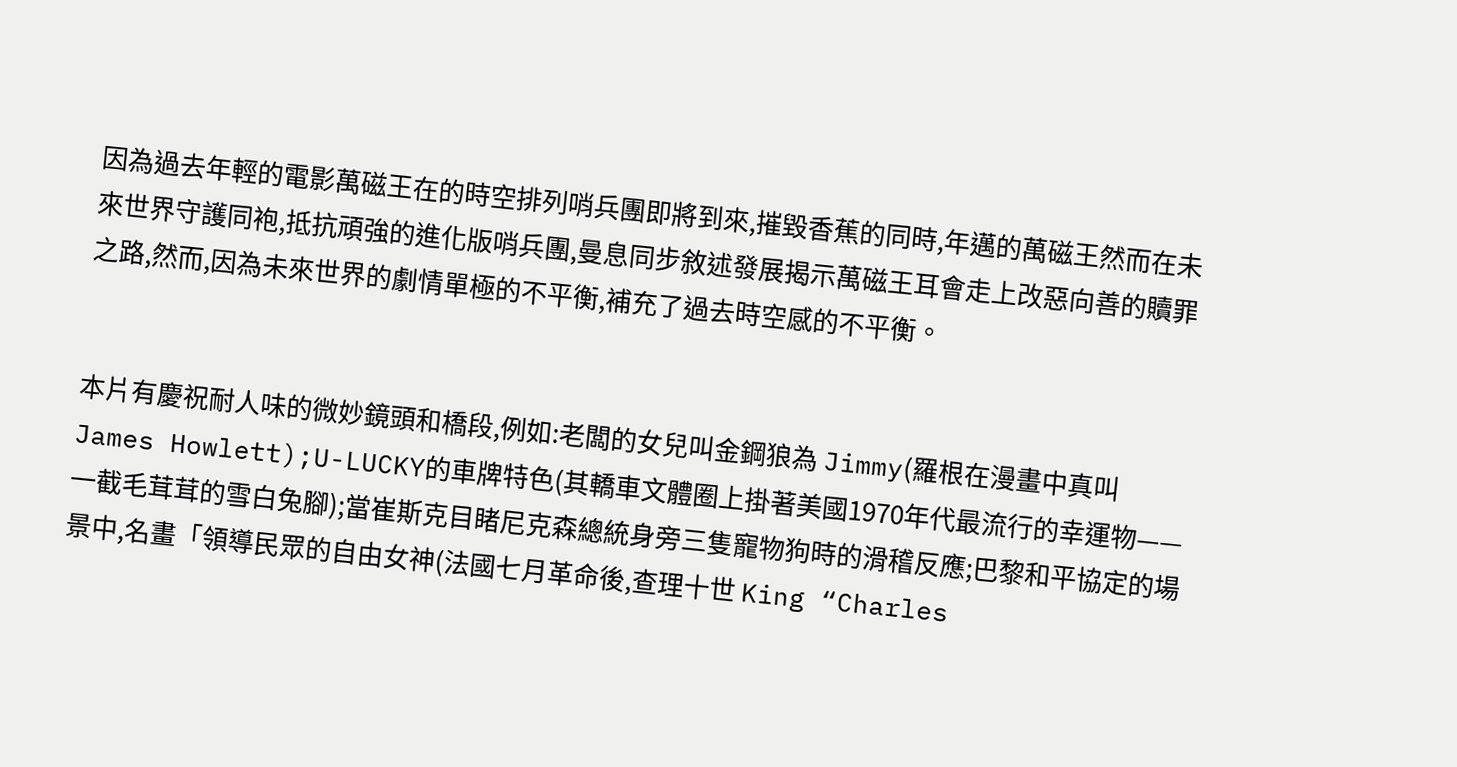因為過去年輕的電影萬磁王在的時空排列哨兵團即將到來,摧毀香蕉的同時,年邁的萬磁王然而在未來世界守護同袍,抵抗頑強的進化版哨兵團,曼息同步敘述發展揭示萬磁王耳會走上改惡向善的贖罪之路,然而,因為未來世界的劇情單極的不平衡,補充了過去時空感的不平衡。


本片有慶祝耐人味的微妙鏡頭和橋段,例如:老闆的女兒叫金鋼狼為 Jimmy(羅根在漫畫中真叫  James Howlett);U-LUCKY的車牌特色(其轎車文體圈上掛著美國1970年代最流行的幸運物——一截毛茸茸的雪白兔腳);當崔斯克目睹尼克森總統身旁三隻寵物狗時的滑稽反應;巴黎和平協定的場景中,名畫「領導民眾的自由女神(法國七月革命後,查理十世 King “Charles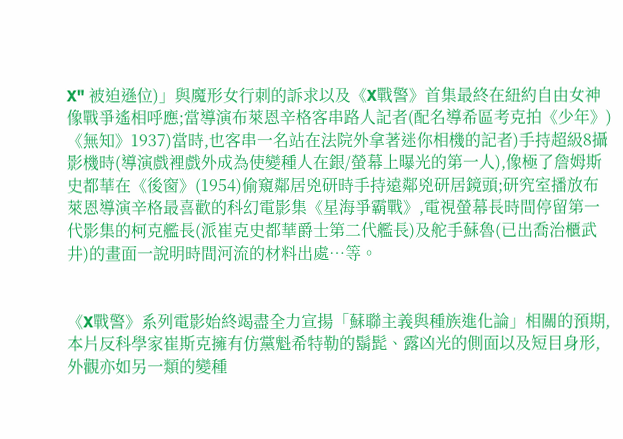X" 被迫遜位)」與魔形女行刺的訴求以及《X戰警》首集最終在紐約自由女神像戰爭遙相呼應;當導演布萊恩辛格客串路人記者(配名導希區考克拍《少年》) 《無知》1937)當時,也客串一名站在法院外拿著迷你相機的記者)手持超級8攝影機時(導演戲裡戲外成為使變種人在銀/螢幕上曝光的第一人),像極了詹姆斯史都華在《後窗》(1954)偷窺鄰居兇研時手持遠鄰兇研居鏡頭;研究室播放布萊恩導演辛格最喜歡的科幻電影集《星海爭霸戰》,電視螢幕長時間停留第一代影集的柯克艦長(派崔克史都華爵士第二代艦長)及舵手蘇魯(已出喬治櫃武井)的畫面一說明時間河流的材料出處…等。


《X戰警》系列電影始終竭盡全力宣揚「蘇聯主義與種族進化論」相關的預期,本片反科學家崔斯克擁有仿黨魁希特勒的鬍髭、露凶光的側面以及短目身形,外觀亦如另一類的變種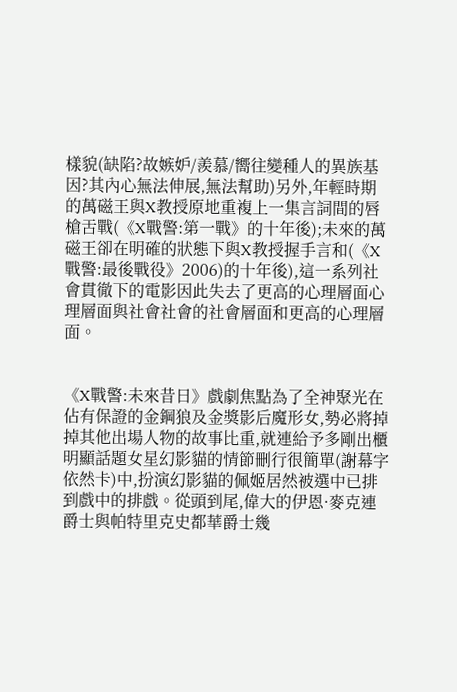樣貌(缺陷?故嫉妒/羨慕/嚮往變種人的異族基因?其內心無法伸展,無法幫助)另外,年輕時期的萬磁王與X教授原地重複上一集言詞間的唇槍舌戰(《X戰警:第一戰》的十年後);未來的萬磁王卻在明確的狀態下與X教授握手言和(《X戰警:最後戰役》2006)的十年後),這一系列社會貫徹下的電影因此失去了更高的心理層面心理層面與社會社會的社會層面和更高的心理層面。


《X戰警:未來昔日》戲劇焦點為了全神聚光在佔有保證的金鋼狼及金獎影后魔形女,勢必將掉掉其他出場人物的故事比重,就連給予多剛出櫃明顯話題女星幻影貓的情節刪行很簡單(謝幕字依然卡)中,扮演幻影貓的佩姬居然被選中已排到戲中的排戲。從頭到尾,偉大的伊恩·麥克連爵士與帕特里克史都華爵士幾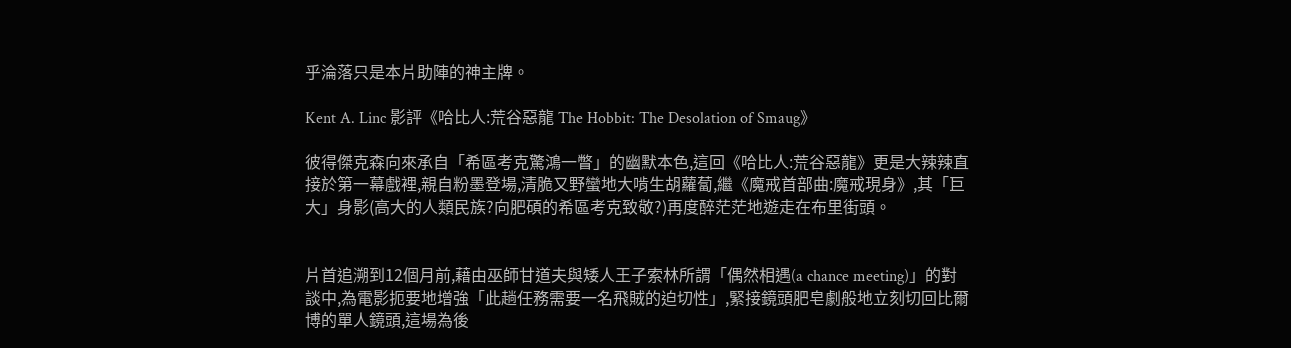乎淪落只是本片助陣的神主牌。

Kent A. Linc 影評《哈比人:荒谷惡龍 The Hobbit: The Desolation of Smaug》

彼得傑克森向來承自「希區考克驚鴻一瞥」的幽默本色,這回《哈比人:荒谷惡龍》更是大辣辣直接於第一幕戲裡,親自粉墨登場,清脆又野蠻地大啃生胡蘿蔔,繼《魔戒首部曲:魔戒現身》,其「巨大」身影(高大的人類民族?向肥碩的希區考克致敬?)再度醉茫茫地遊走在布里街頭。


片首追溯到12個月前,藉由巫師甘道夫與矮人王子索林所謂「偶然相遇(a chance meeting)」的對談中,為電影扼要地增強「此趟任務需要一名飛賊的迫切性」,緊接鏡頭肥皂劇般地立刻切回比爾博的單人鏡頭,這場為後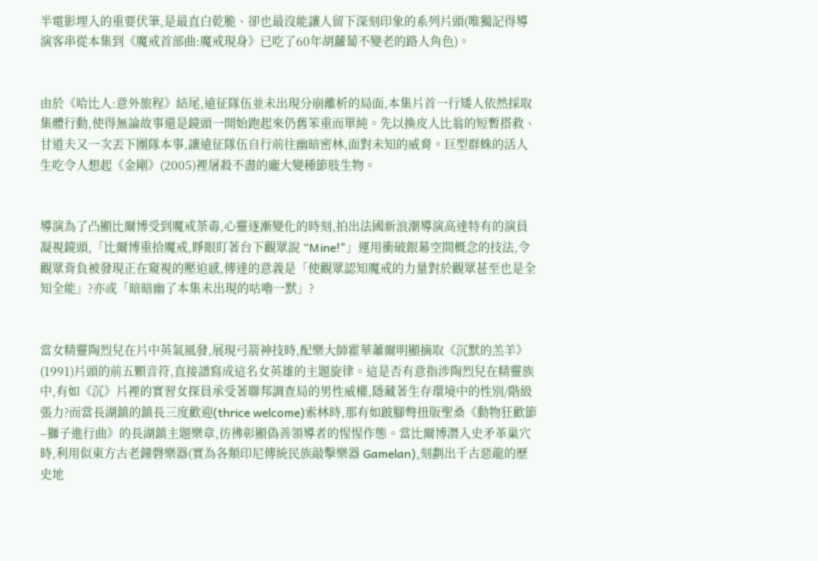半電影埋入的重要伏筆,是最直白乾脆、卻也最沒能讓人留下深刻印象的系列片頭(唯獨記得導演客串從本集到《魔戒首部曲:魔戒現身》已吃了60年胡蘿蔔不變老的路人角色)。


由於《哈比人:意外旅程》結尾,遠征隊伍並未出現分崩離析的局面,本集片首一行矮人依然採取集體行動,使得無論故事還是鏡頭一開始跑起來仍舊笨重而單純。先以換皮人比翁的短暫搭救、甘道夫又一次丟下團隊本事,讓遠征隊伍自行前往幽暗密林,面對未知的威脅。巨型群蛛的活人生吃令人想起《金剛》(2005)裡屠殺不盡的龐大變種節肢生物。


導演為了凸顯比爾博受到魔戒荼毒,心靈逐漸變化的時刻,拍出法國新浪潮導演高達特有的演員凝視鏡頭,「比爾博重拾魔戒,睜眼盯著台下觀眾說 “Mine!"」運用衝破銀幕空間概念的技法,令觀眾背負被發現正在窺視的壓迫感,傳達的意義是「使觀眾認知魔戒的力量對於觀眾甚至也是全知全能」?亦或「暗暗幽了本集未出現的咕嚕一默」?


當女精靈陶烈兒在片中英氣風發,展現弓箭神技時,配樂大師霍華蕭爾明顯摘取《沉默的羔羊》(1991)片頭的前五顆音符,直接譜寫成這名女英雄的主題旋律。這是否有意指涉陶烈兒在精靈族中,有如《沉》片裡的實習女探員承受著聯邦調查局的男性威權,隱藏著生存環境中的性別/階級張力?而當長湖鎮的鎮長三度歡迎(thrice welcome)索林時,那有如跛腳彆扭版聖桑《動物狂歡節–獅子進行曲》的長湖鎮主題樂章,彷彿彰顯偽善領導者的惺惺作態。當比爾博潛入史矛革巢穴時,利用似東方古老鐘磬樂器(實為各類印尼傳統民族敲擊樂器 Gamelan),刻劃出千古惡龍的歷史地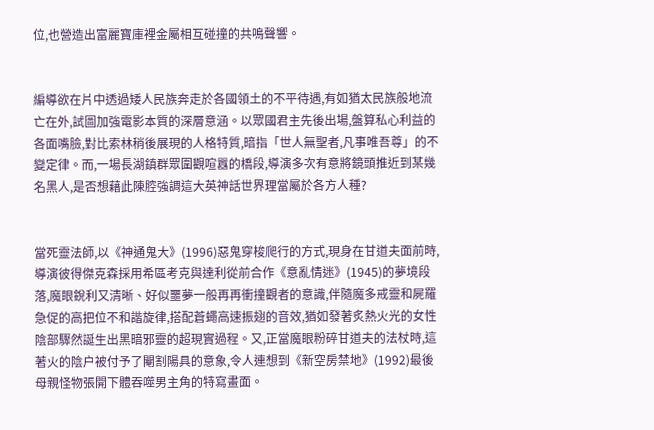位,也營造出富麗寶庫裡金屬相互碰撞的共鳴聲響。


編導欲在片中透過矮人民族奔走於各國領土的不平待遇,有如猶太民族般地流亡在外,試圖加強電影本質的深層意涵。以眾國君主先後出場,盤算私心利益的各面嘴臉,對比索林稍後展現的人格特質,暗指「世人無聖者,凡事唯吾尊」的不變定律。而,一場長湖鎮群眾圍觀喧囂的橋段,導演多次有意將鏡頭推近到某幾名黑人,是否想藉此陳腔強調這大英神話世界理當屬於各方人種?


當死靈法師,以《神通鬼大》(1996)惡鬼穿梭爬行的方式,現身在甘道夫面前時,導演彼得傑克森採用希區考克與達利從前合作《意亂情迷》(1945)的夢境段落,魔眼銳利又清晰、好似噩夢一般再再衝撞觀者的意識,伴隨魔多戒靈和屍羅急促的高把位不和諧旋律,搭配蒼蠅高速振翅的音效,猶如發著炙熱火光的女性陰部驟然誕生出黑暗邪靈的超現實過程。又,正當魔眼粉碎甘道夫的法杖時,這著火的陰户被付予了閹割陽具的意象,令人連想到《新空房禁地》(1992)最後母親怪物張開下體吞噬男主角的特寫畫面。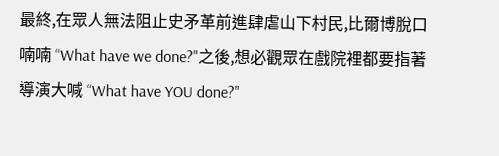最終,在眾人無法阻止史矛革前進肆虐山下村民,比爾博脫口喃喃 “What have we done?"之後,想必觀眾在戲院裡都要指著導演大喊 “What have YOU done?"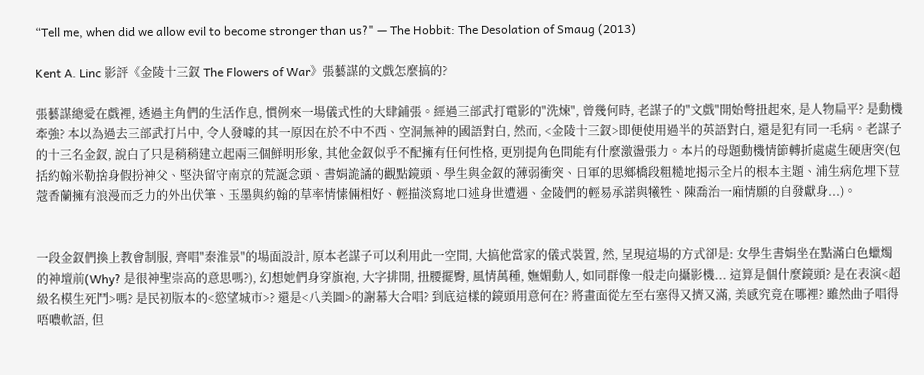“Tell me, when did we allow evil to become stronger than us?" — The Hobbit: The Desolation of Smaug (2013)

Kent A. Linc 影評《金陵十三釵 The Flowers of War》張藝謀的文戲怎麼搞的?

張藝謀總愛在戲裡, 透過主角們的生活作息, 慣例來一場儀式性的大肆鋪張。經過三部武打電影的"洗煉", 曾幾何時, 老謀子的"文戲"開始彆扭起來, 是人物扁平? 是動機牽強? 本以為過去三部武打片中, 令人發噱的其一原因在於不中不西、空洞無神的國語對白, 然而, <金陵十三釵>即便使用過半的英語對白, 還是犯有同一毛病。老謀子的十三名金釵, 說白了只是稍稍建立起兩三個鮮明形象, 其他金釵似乎不配擁有任何性格, 更別提角色間能有什麼激盪張力。本片的母題動機情節轉折處處生硬唐突(包括約翰米勒捨身假扮神父、堅決留守南京的荒誕念頭、書娟詭譎的觀點鏡頭、學生與金釵的薄弱衝突、日軍的思鄉橋段粗糙地揭示全片的根本主題、浦生病危埋下荳蔻香蘭擁有浪漫而乏力的外出伏筆、玉墨與約翰的草率情愫倆相好、輕描淡寫地口述身世遭遇、金陵們的輕易承諾與犧牲、陳喬治一廂情願的自發獻身...)。


一段金釵們換上教會制服, 齊唱"秦淮景"的場面設計, 原本老謀子可以利用此一空間, 大搞他當家的儀式裝置, 然, 呈現這場的方式卻是: 女學生書娟坐在點滿白色蠟燭的神壇前(Why? 是很神聖崇高的意思嗎?), 幻想她們身穿旗袍, 大字排開, 扭腰擺臀, 風情萬種, 嫵媚動人, 如同群像一般走向攝影機... 這算是個什麼鏡頭? 是在表演<超級名模生死鬥>嗎? 是民初版本的<慾望城市>? 還是<八美圖>的謝幕大合唱? 到底這樣的鏡頭用意何在? 將畫面從左至右塞得又擠又滿, 美感究竟在哪裡? 雖然曲子唱得唔噥軟語, 但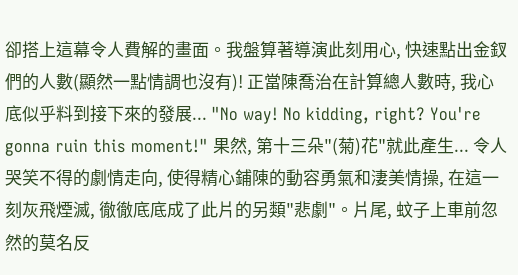卻搭上這幕令人費解的畫面。我盤算著導演此刻用心, 快速點出金釵們的人數(顯然一點情調也沒有)! 正當陳喬治在計算總人數時, 我心底似乎料到接下來的發展... "No way! No kidding, right? You're gonna ruin this moment!" 果然, 第十三朵"(菊)花"就此產生... 令人哭笑不得的劇情走向, 使得精心鋪陳的動容勇氣和淒美情操, 在這一刻灰飛煙滅, 徹徹底底成了此片的另類"悲劇"。片尾, 蚊子上車前忽然的莫名反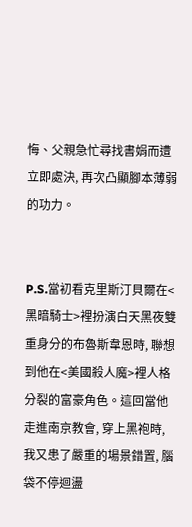悔、父親急忙尋找書娟而遭立即處決, 再次凸顯腳本薄弱的功力。


P.S.當初看克里斯汀貝爾在<黑暗騎士>裡扮演白天黑夜雙重身分的布魯斯韋恩時, 聯想到他在<美國殺人魔>裡人格分裂的富豪角色。這回當他走進南京教會, 穿上黑袍時, 我又患了嚴重的場景錯置, 腦袋不停迴盪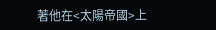著他在<太陽帝國>上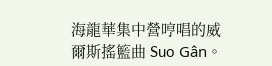海龍華集中營哼唱的威爾斯搖籃曲 Suo Gân。